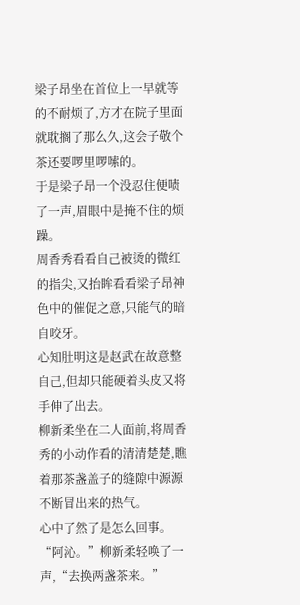梁子昂坐在首位上一早就等的不耐烦了,方才在院子里面就耽搁了那么久,这会子敬个茶还要啰里啰嗦的。
于是梁子昂一个没忍住便啧了一声,眉眼中是掩不住的烦躁。
周香秀看看自己被烫的微红的指尖,又抬眸看看梁子昂神色中的催促之意,只能气的暗自咬牙。
心知肚明这是赵武在故意整自己,但却只能硬着头皮又将手伸了出去。
柳新柔坐在二人面前,将周香秀的小动作看的清清楚楚,瞧着那茶盏盖子的缝隙中源源不断冒出来的热气。
心中了然了是怎么回事。
“阿沁。”柳新柔轻唤了一声,“去换两盏茶来。”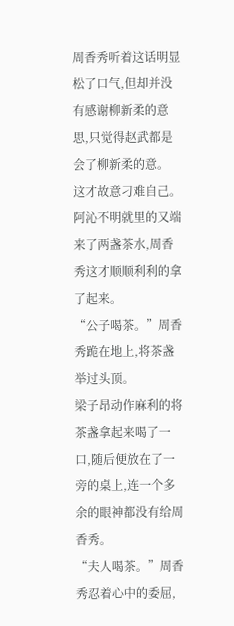周香秀听着这话明显松了口气,但却并没有感谢柳新柔的意思,只觉得赵武都是会了柳新柔的意。
这才故意刁难自己。
阿沁不明就里的又端来了两盏茶水,周香秀这才顺顺利利的拿了起来。
“公子喝茶。”周香秀跪在地上,将茶盏举过头顶。
梁子昂动作麻利的将茶盏拿起来喝了一口,随后便放在了一旁的桌上,连一个多余的眼神都没有给周香秀。
“夫人喝茶。”周香秀忍着心中的委屈,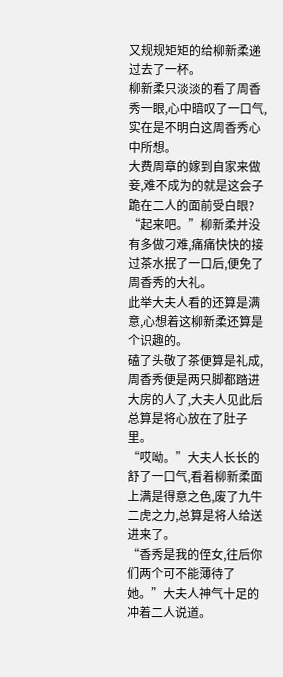又规规矩矩的给柳新柔递过去了一杯。
柳新柔只淡淡的看了周香秀一眼,心中暗叹了一口气,实在是不明白这周香秀心中所想。
大费周章的嫁到自家来做妾,难不成为的就是这会子跪在二人的面前受白眼?
“起来吧。”柳新柔并没有多做刁难,痛痛快快的接过茶水抿了一口后,便免了周香秀的大礼。
此举大夫人看的还算是满意,心想着这柳新柔还算是个识趣的。
磕了头敬了茶便算是礼成,周香秀便是两只脚都踏进大房的人了,大夫人见此后总算是将心放在了肚子里。
“哎呦。”大夫人长长的舒了一口气,看着柳新柔面上满是得意之色,废了九牛二虎之力,总算是将人给送进来了。
“香秀是我的侄女,往后你们两个可不能薄待了她。”大夫人神气十足的冲着二人说道。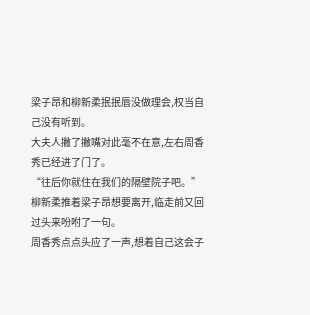梁子昂和柳新柔抿抿唇没做理会,权当自己没有听到。
大夫人撇了撇嘴对此毫不在意,左右周香秀已经进了门了。
“往后你就住在我们的隔壁院子吧。”柳新柔推着梁子昂想要离开,临走前又回过头来吩咐了一句。
周香秀点点头应了一声,想着自己这会子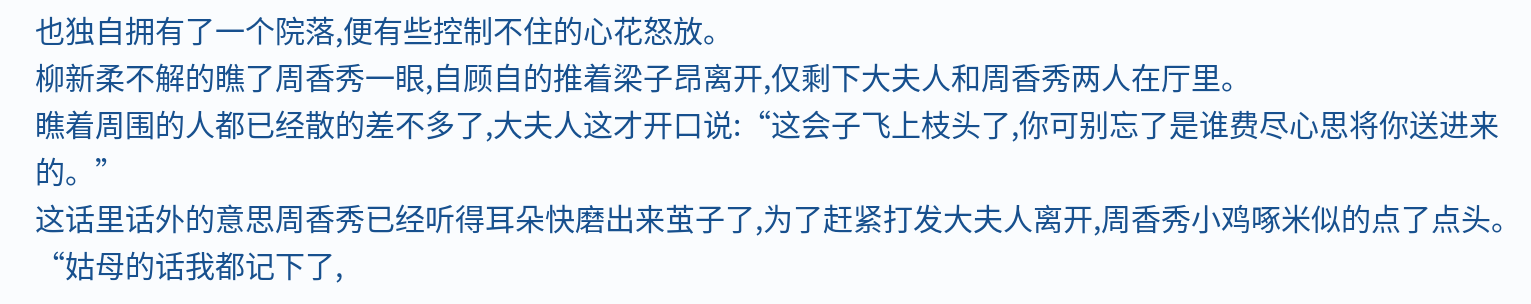也独自拥有了一个院落,便有些控制不住的心花怒放。
柳新柔不解的瞧了周香秀一眼,自顾自的推着梁子昂离开,仅剩下大夫人和周香秀两人在厅里。
瞧着周围的人都已经散的差不多了,大夫人这才开口说:“这会子飞上枝头了,你可别忘了是谁费尽心思将你送进来的。”
这话里话外的意思周香秀已经听得耳朵快磨出来茧子了,为了赶紧打发大夫人离开,周香秀小鸡啄米似的点了点头。
“姑母的话我都记下了,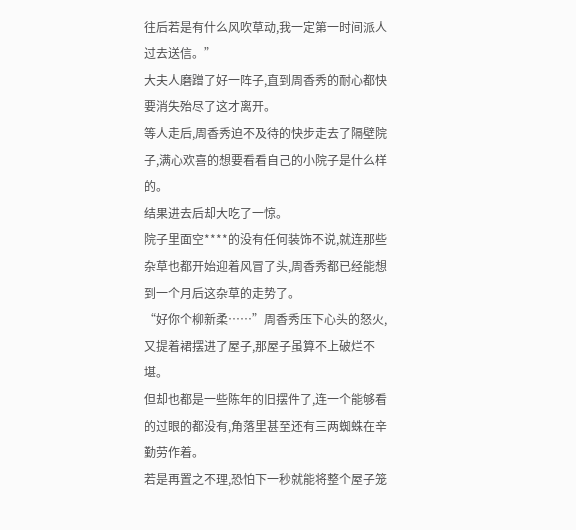往后若是有什么风吹草动,我一定第一时间派人过去送信。”
大夫人磨蹭了好一阵子,直到周香秀的耐心都快要消失殆尽了这才离开。
等人走后,周香秀迫不及待的快步走去了隔壁院子,满心欢喜的想要看看自己的小院子是什么样的。
结果进去后却大吃了一惊。
院子里面空****的没有任何装饰不说,就连那些杂草也都开始迎着风冒了头,周香秀都已经能想到一个月后这杂草的走势了。
“好你个柳新柔……”周香秀压下心头的怒火,又提着裙摆进了屋子,那屋子虽算不上破烂不堪。
但却也都是一些陈年的旧摆件了,连一个能够看的过眼的都没有,角落里甚至还有三两蜘蛛在辛勤劳作着。
若是再置之不理,恐怕下一秒就能将整个屋子笼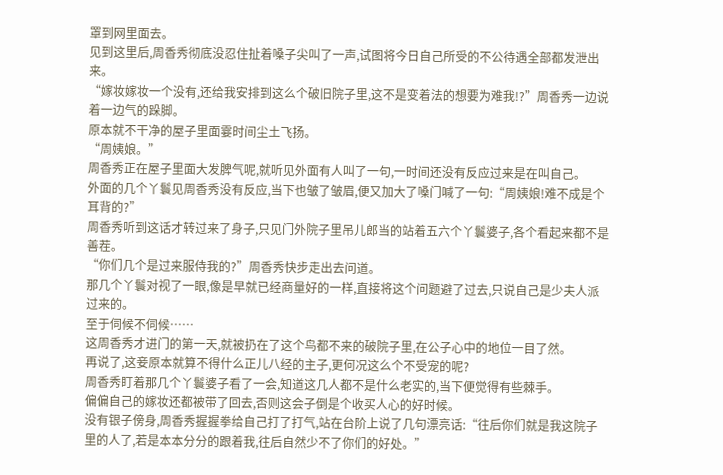罩到网里面去。
见到这里后,周香秀彻底没忍住扯着嗓子尖叫了一声,试图将今日自己所受的不公待遇全部都发泄出来。
“嫁妆嫁妆一个没有,还给我安排到这么个破旧院子里,这不是变着法的想要为难我!?”周香秀一边说着一边气的跺脚。
原本就不干净的屋子里面霎时间尘土飞扬。
“周姨娘。”
周香秀正在屋子里面大发脾气呢,就听见外面有人叫了一句,一时间还没有反应过来是在叫自己。
外面的几个丫鬟见周香秀没有反应,当下也皱了皱眉,便又加大了嗓门喊了一句:“周姨娘!难不成是个耳背的?”
周香秀听到这话才转过来了身子,只见门外院子里吊儿郎当的站着五六个丫鬟婆子,各个看起来都不是善茬。
“你们几个是过来服侍我的?”周香秀快步走出去问道。
那几个丫鬟对视了一眼,像是早就已经商量好的一样,直接将这个问题避了过去,只说自己是少夫人派过来的。
至于伺候不伺候……
这周香秀才进门的第一天,就被扔在了这个鸟都不来的破院子里,在公子心中的地位一目了然。
再说了,这妾原本就算不得什么正儿八经的主子,更何况这么个不受宠的呢?
周香秀盯着那几个丫鬟婆子看了一会,知道这几人都不是什么老实的,当下便觉得有些棘手。
偏偏自己的嫁妆还都被带了回去,否则这会子倒是个收买人心的好时候。
没有银子傍身,周香秀握握拳给自己打了打气,站在台阶上说了几句漂亮话:“往后你们就是我这院子里的人了,若是本本分分的跟着我,往后自然少不了你们的好处。”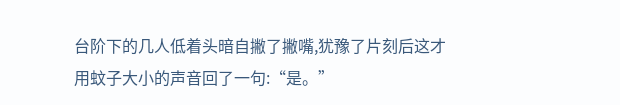台阶下的几人低着头暗自撇了撇嘴,犹豫了片刻后这才用蚊子大小的声音回了一句:“是。”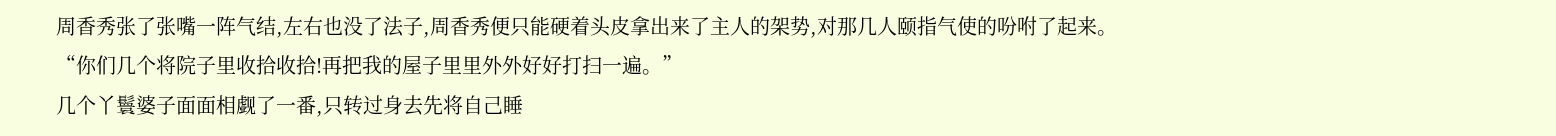周香秀张了张嘴一阵气结,左右也没了法子,周香秀便只能硬着头皮拿出来了主人的架势,对那几人颐指气使的吩咐了起来。
“你们几个将院子里收拾收拾!再把我的屋子里里外外好好打扫一遍。”
几个丫鬟婆子面面相觑了一番,只转过身去先将自己睡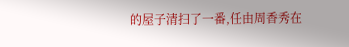的屋子清扫了一番,任由周香秀在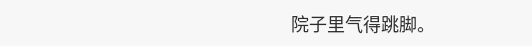院子里气得跳脚。